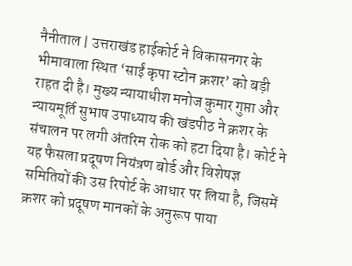नैनीताल | उत्तराखंड हाईकोर्ट ने विकासनगर के भीमावाला स्थित ‘साईं कृपा स्टोन क्रशर’ को बड़ी राहत दी है। मुख्य न्यायाधीश मनोज कुमार गुप्ता और न्यायमूर्ति सुभाष उपाध्याय की खंडपीठ ने क्रशर के संचालन पर लगी अंतरिम रोक को हटा दिया है। कोर्ट ने यह फैसला प्रदूषण नियंत्रण बोर्ड और विशेषज्ञ समितियों की उस रिपोर्ट के आधार पर लिया है, जिसमें क्रशर को प्रदूषण मानकों के अनुरूप पाया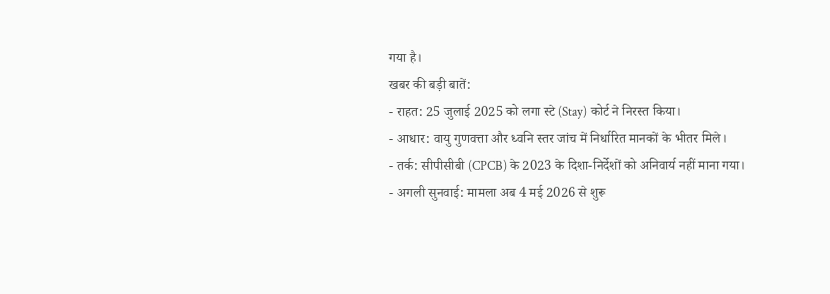गया है।
खबर की बड़ी बातें:
- राहत: 25 जुलाई 2025 को लगा स्टे (Stay) कोर्ट ने निरस्त किया।
- आधार: वायु गुणवत्ता और ध्वनि स्तर जांच में निर्धारित मानकों के भीतर मिले।
- तर्क: सीपीसीबी (CPCB) के 2023 के दिशा-निर्देशों को अनिवार्य नहीं माना गया।
- अगली सुनवाई: मामला अब 4 मई 2026 से शुरू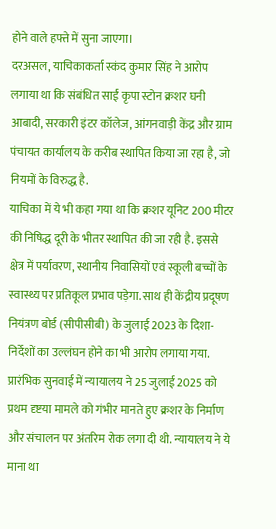होने वाले हफ्ते में सुना जाएगा।
दरअसल, याचिकाकर्ता स्कंद कुमार सिंह ने आरोप लगाया था कि संबंधित साईं कृपा स्टोन क्रशर घनी आबादी, सरकारी इंटर कॉलेज, आंगनवाड़ी केंद्र और ग्राम पंचायत कार्यालय के करीब स्थापित किया जा रहा है, जो नियमों के विरुद्ध है.
याचिका में ये भी कहा गया था कि क्रशर यूनिट 200 मीटर की निषिद्ध दूरी के भीतर स्थापित की जा रही है. इससे क्षेत्र में पर्यावरण, स्थानीय निवासियों एवं स्कूली बच्चों के स्वास्थ्य पर प्रतिकूल प्रभाव पड़ेगा. साथ ही केंद्रीय प्रदूषण नियंत्रण बोर्ड (सीपीसीबी) के जुलाई 2023 के दिशा-निर्देशों का उल्लंघन होने का भी आरोप लगाया गया.
प्रारंभिक सुनवाई में न्यायालय ने 25 जुलाई 2025 को प्रथम दृष्टया मामले को गंभीर मानते हुए क्रशर के निर्माण और संचालन पर अंतरिम रोक लगा दी थी. न्यायालय ने ये माना था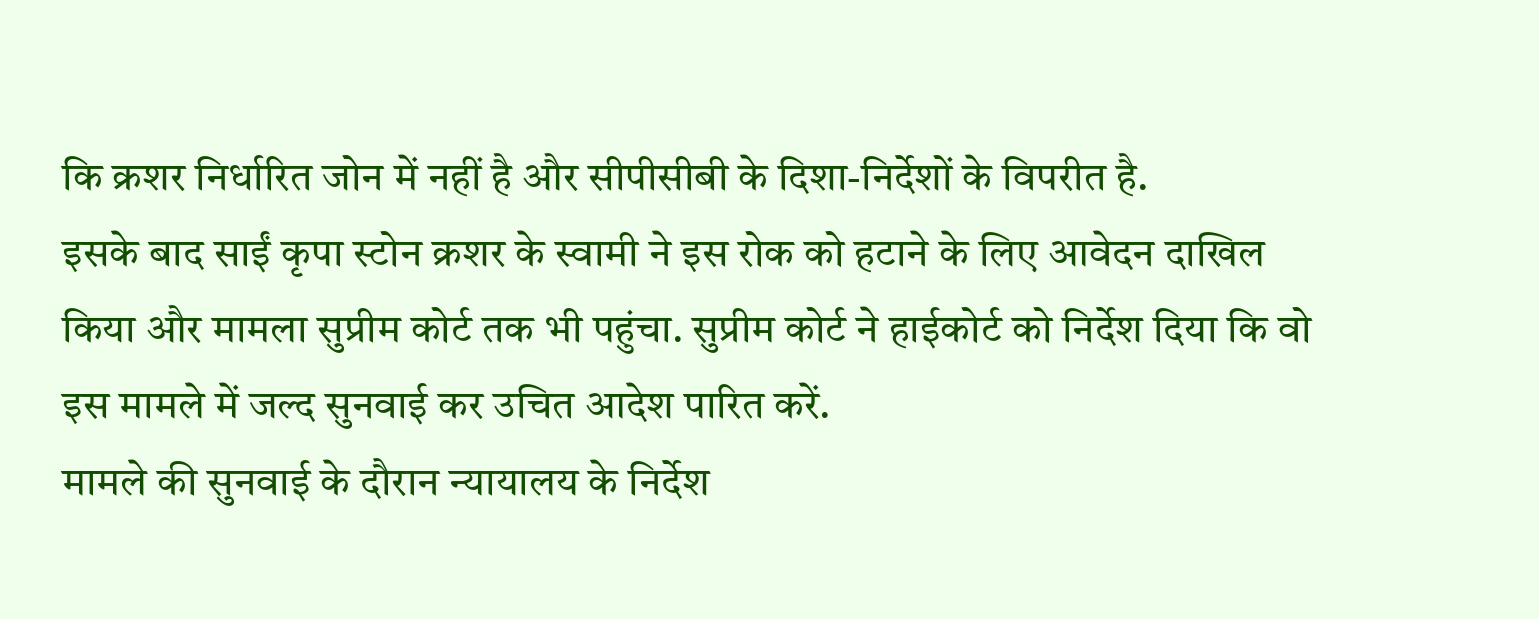कि क्रशर निर्धारित जोन में नहीं है और सीपीसीबी के दिशा-निर्देशों के विपरीत है.
इसके बाद साईं कृपा स्टोन क्रशर के स्वामी ने इस रोक को हटाने के लिए आवेदन दाखिल किया और मामला सुप्रीम कोर्ट तक भी पहुंचा. सुप्रीम कोर्ट ने हाईकोर्ट को निर्देश दिया कि वो इस मामले में जल्द सुनवाई कर उचित आदेश पारित करें.
मामले की सुनवाई के दौरान न्यायालय के निर्देश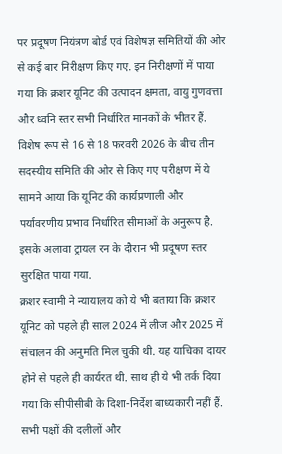पर प्रदूषण नियंत्रण बोर्ड एवं विशेषज्ञ समितियों की ओर से कई बार निरीक्षण किए गए. इन निरीक्षणों में पाया गया कि क्रशर यूनिट की उत्पादन क्षमता, वायु गुणवत्ता और ध्वनि स्तर सभी निर्धारित मानकों के भीतर हैं.
विशेष रूप से 16 से 18 फरवरी 2026 के बीच तीन सदस्यीय समिति की ओर से किए गए परीक्षण में ये सामने आया कि यूनिट की कार्यप्रणाली और पर्यावरणीय प्रभाव निर्धारित सीमाओं के अनुरूप है. इसके अलावा ट्रायल रन के दौरान भी प्रदूषण स्तर सुरक्षित पाया गया.
क्रशर स्वामी ने न्यायालय को ये भी बताया कि क्रशर यूनिट को पहले ही साल 2024 में लीज और 2025 में संचालन की अनुमति मिल चुकी थी. यह याचिका दायर होने से पहले ही कार्यरत थी. साथ ही ये भी तर्क दिया गया कि सीपीसीबी के दिशा-निर्देश बाध्यकारी नहीं हैं.
सभी पक्षों की दलीलों और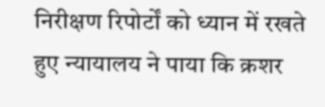निरीक्षण रिपोर्टों को ध्यान में रखते हुए न्यायालय ने पाया कि क्रशर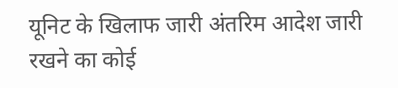यूनिट के खिलाफ जारी अंतरिम आदेश जारी रखने का कोई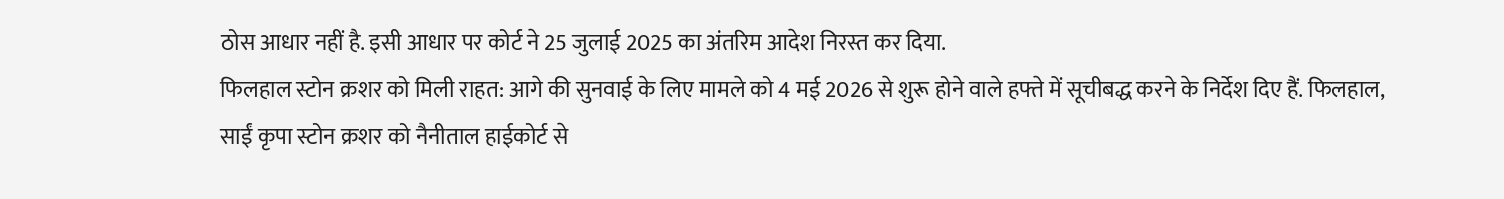ठोस आधार नहीं है. इसी आधार पर कोर्ट ने 25 जुलाई 2025 का अंतरिम आदेश निरस्त कर दिया.
फिलहाल स्टोन क्रशर को मिली राहत: आगे की सुनवाई के लिए मामले को 4 मई 2026 से शुरू होने वाले हफ्ते में सूचीबद्ध करने के निर्देश दिए हैं. फिलहाल, साईं कृपा स्टोन क्रशर को नैनीताल हाईकोर्ट से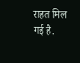राहत मिल गई है.